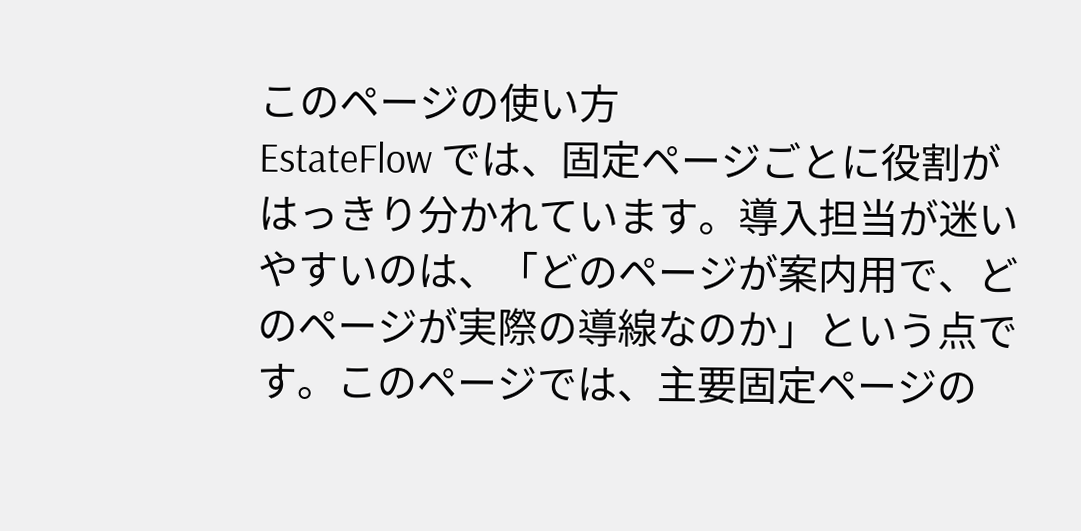このページの使い方
EstateFlow では、固定ページごとに役割がはっきり分かれています。導入担当が迷いやすいのは、「どのページが案内用で、どのページが実際の導線なのか」という点です。このページでは、主要固定ページの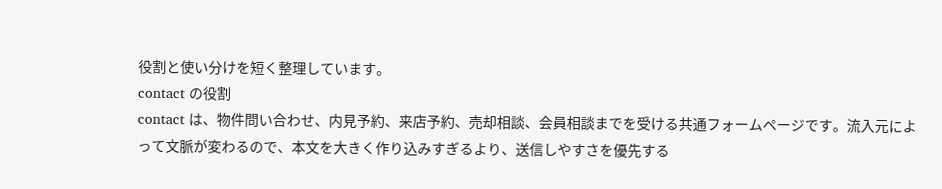役割と使い分けを短く整理しています。
contact の役割
contact は、物件問い合わせ、内見予約、来店予約、売却相談、会員相談までを受ける共通フォームページです。流入元によって文脈が変わるので、本文を大きく作り込みすぎるより、送信しやすさを優先する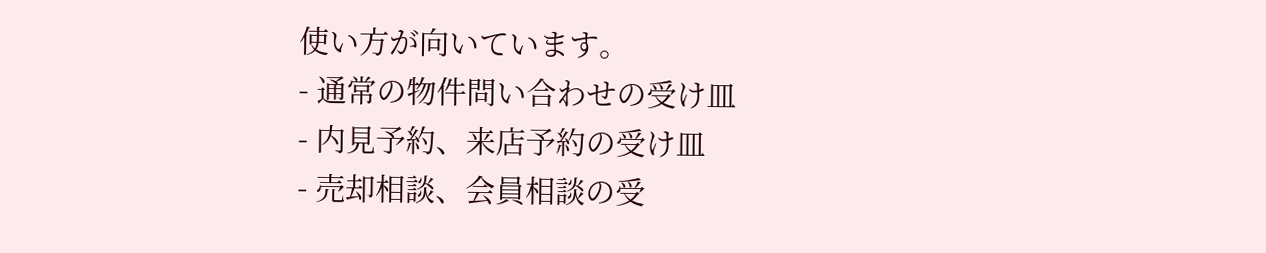使い方が向いています。
- 通常の物件問い合わせの受け皿
- 内見予約、来店予約の受け皿
- 売却相談、会員相談の受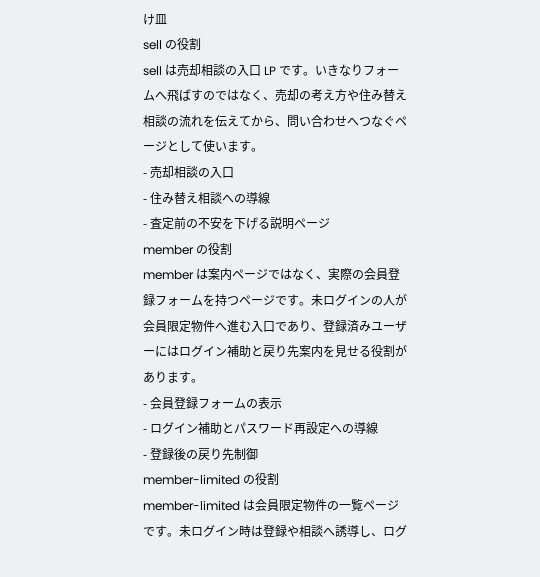け皿
sell の役割
sell は売却相談の入口 LP です。いきなりフォームへ飛ばすのではなく、売却の考え方や住み替え相談の流れを伝えてから、問い合わせへつなぐページとして使います。
- 売却相談の入口
- 住み替え相談への導線
- 査定前の不安を下げる説明ページ
member の役割
member は案内ページではなく、実際の会員登録フォームを持つページです。未ログインの人が会員限定物件へ進む入口であり、登録済みユーザーにはログイン補助と戻り先案内を見せる役割があります。
- 会員登録フォームの表示
- ログイン補助とパスワード再設定への導線
- 登録後の戻り先制御
member-limited の役割
member-limited は会員限定物件の一覧ページです。未ログイン時は登録や相談へ誘導し、ログ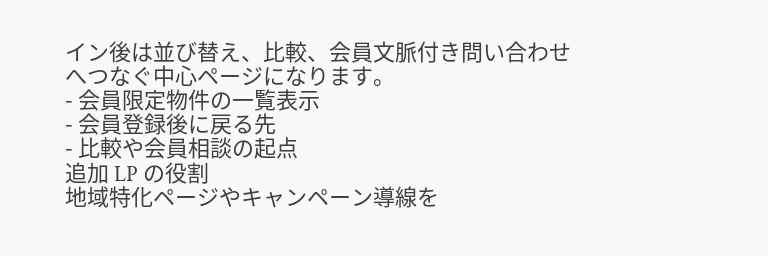イン後は並び替え、比較、会員文脈付き問い合わせへつなぐ中心ページになります。
- 会員限定物件の一覧表示
- 会員登録後に戻る先
- 比較や会員相談の起点
追加 LP の役割
地域特化ページやキャンペーン導線を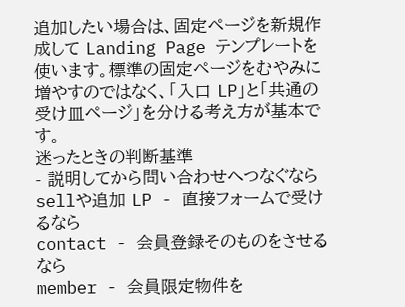追加したい場合は、固定ページを新規作成して Landing Page テンプレートを使います。標準の固定ページをむやみに増やすのではなく、「入口 LP」と「共通の受け皿ページ」を分ける考え方が基本です。
迷ったときの判断基準
- 説明してから問い合わせへつなぐなら
sellや追加 LP - 直接フォームで受けるなら
contact - 会員登録そのものをさせるなら
member - 会員限定物件を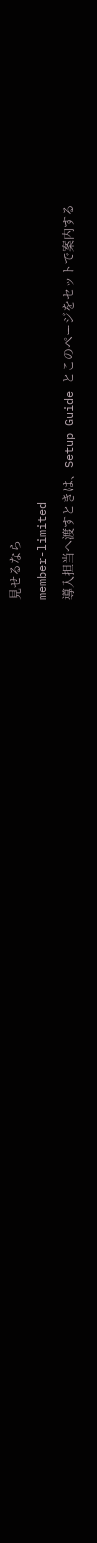見せるなら
member-limited
導入担当へ渡すときは、Setup Guide とこのページをセットで案内する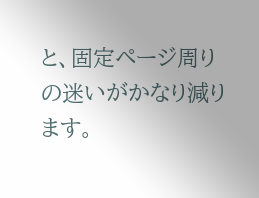と、固定ページ周りの迷いがかなり減ります。